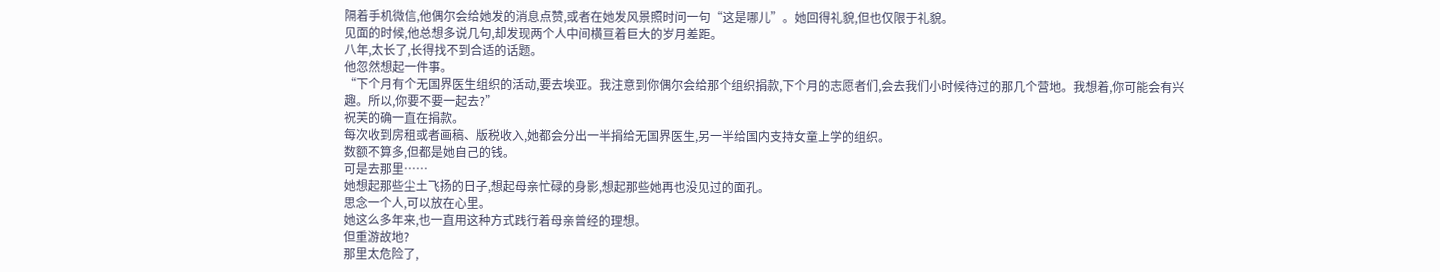隔着手机微信,他偶尔会给她发的消息点赞,或者在她发风景照时问一句“这是哪儿”。她回得礼貌,但也仅限于礼貌。
见面的时候,他总想多说几句,却发现两个人中间横亘着巨大的岁月差距。
八年,太长了,长得找不到合适的话题。
他忽然想起一件事。
“下个月有个无国界医生组织的活动,要去埃亚。我注意到你偶尔会给那个组织捐款,下个月的志愿者们,会去我们小时候待过的那几个营地。我想着,你可能会有兴趣。所以,你要不要一起去?”
祝芙的确一直在捐款。
每次收到房租或者画稿、版税收入,她都会分出一半捐给无国界医生,另一半给国内支持女童上学的组织。
数额不算多,但都是她自己的钱。
可是去那里……
她想起那些尘土飞扬的日子,想起母亲忙碌的身影,想起那些她再也没见过的面孔。
思念一个人,可以放在心里。
她这么多年来,也一直用这种方式践行着母亲曾经的理想。
但重游故地?
那里太危险了,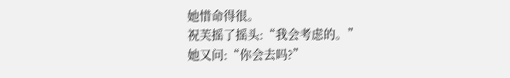她惜命得很。
祝芙摇了摇头:“我会考虑的。”
她又问:“你会去吗?”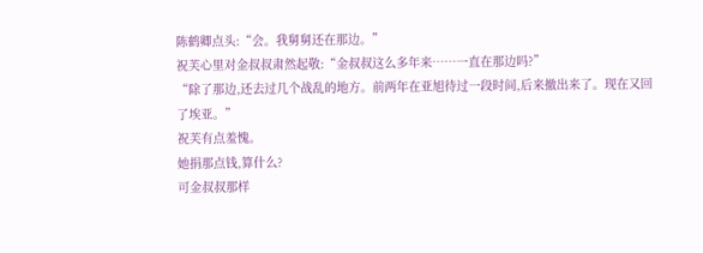陈鹤卿点头:“会。我舅舅还在那边。”
祝芙心里对金叔叔肃然起敬:“金叔叔这么多年来……一直在那边吗?”
“除了那边,还去过几个战乱的地方。前两年在亚旭待过一段时间,后来撤出来了。现在又回了埃亚。”
祝芙有点羞愧。
她捐那点钱,算什么?
可金叔叔那样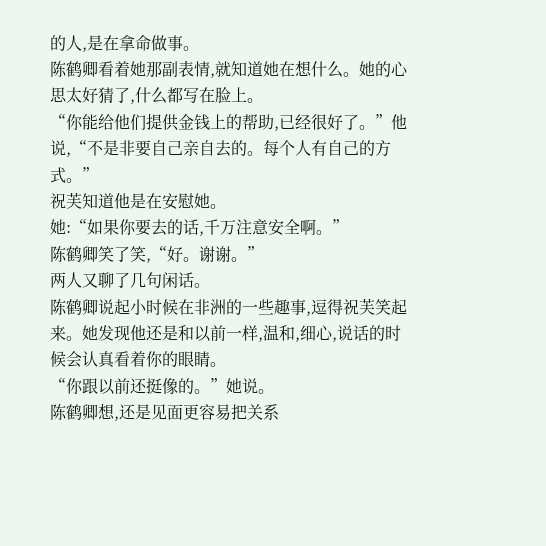的人,是在拿命做事。
陈鹤卿看着她那副表情,就知道她在想什么。她的心思太好猜了,什么都写在脸上。
“你能给他们提供金钱上的帮助,已经很好了。”他说,“不是非要自己亲自去的。每个人有自己的方式。”
祝芙知道他是在安慰她。
她:“如果你要去的话,千万注意安全啊。”
陈鹤卿笑了笑,“好。谢谢。”
两人又聊了几句闲话。
陈鹤卿说起小时候在非洲的一些趣事,逗得祝芙笑起来。她发现他还是和以前一样,温和,细心,说话的时候会认真看着你的眼睛。
“你跟以前还挺像的。”她说。
陈鹤卿想,还是见面更容易把关系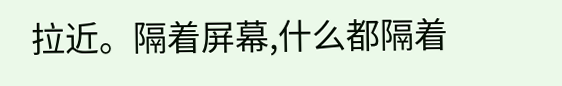拉近。隔着屏幕,什么都隔着